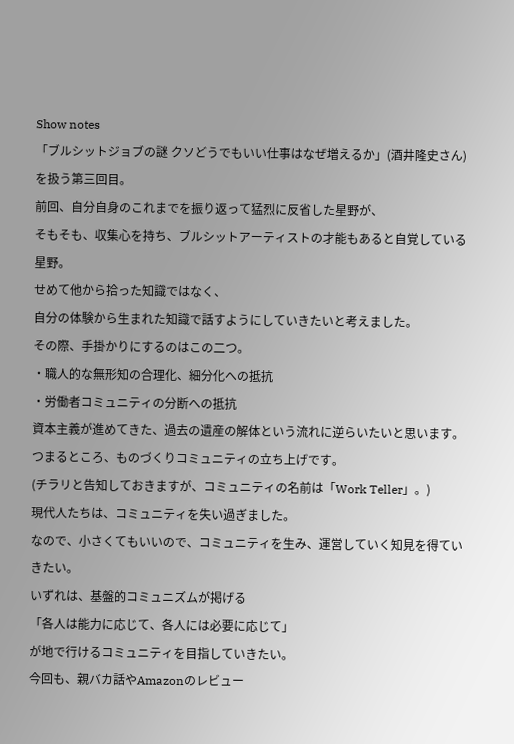Show notes
「ブルシットジョブの謎 クソどうでもいい仕事はなぜ増えるか」(酒井隆史さん)を扱う第三回目。
前回、自分自身のこれまでを振り返って猛烈に反省した星野が、
そもそも、収集心を持ち、ブルシットアーティストの才能もあると自覚している星野。
せめて他から拾った知識ではなく、
自分の体験から生まれた知識で話すようにしていきたいと考えました。
その際、手掛かりにするのはこの二つ。
・職人的な無形知の合理化、細分化への抵抗
・労働者コミュニティの分断への抵抗
資本主義が進めてきた、過去の遺産の解体という流れに逆らいたいと思います。
つまるところ、ものづくりコミュニティの立ち上げです。
(チラリと告知しておきますが、コミュニティの名前は「Work Teller」。)
現代人たちは、コミュニティを失い過ぎました。
なので、小さくてもいいので、コミュニティを生み、運営していく知見を得ていきたい。
いずれは、基盤的コミュニズムが掲げる
「各人は能力に応じて、各人には必要に応じて」
が地で行けるコミュニティを目指していきたい。
今回も、親バカ話やAmazonのレビュー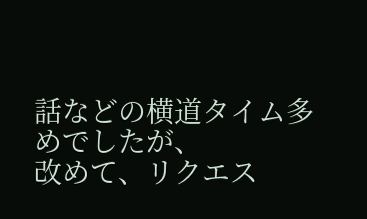話などの横道タイム多めでしたが、
改めて、リクエス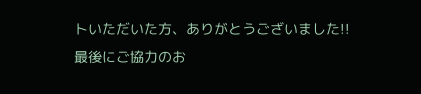トいただいた方、ありがとうございました!!
最後にご協力のお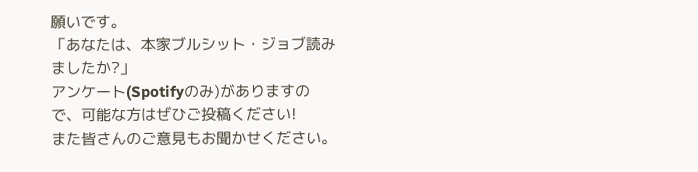願いです。
「あなたは、本家ブルシット・ジョブ読みましたか?」
アンケート(Spotifyのみ)がありますので、可能な方はぜひご投稿ください!
また皆さんのご意見もお聞かせください。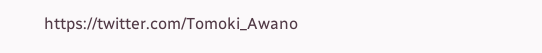https://twitter.com/Tomoki_Awano